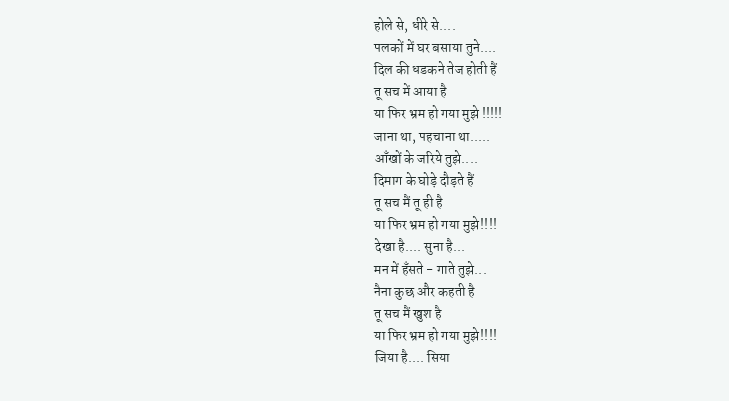होले से, धीरे से....
पलकों में घर बसाया तुने....
दिल की धडकने तेज होती हैं
तू सच में आया है
या फिर भ्रम हो गया मुझे !!!!!
जाना था, पहचाना था.....
आँखों के जरिये तुझे....
दिमाग के घोड़े दौड़ते हैं
तू सच मैं तू ही है
या फिर भ्रम हो गया मुझे!!!!
देखा है.... सुना है...
मन में हँसते - गाते तुझे...
नैना कुछ और कहती है
तू सच मैं खुश है
या फिर भ्रम हो गया मुझे!!!!
जिया है.... सिया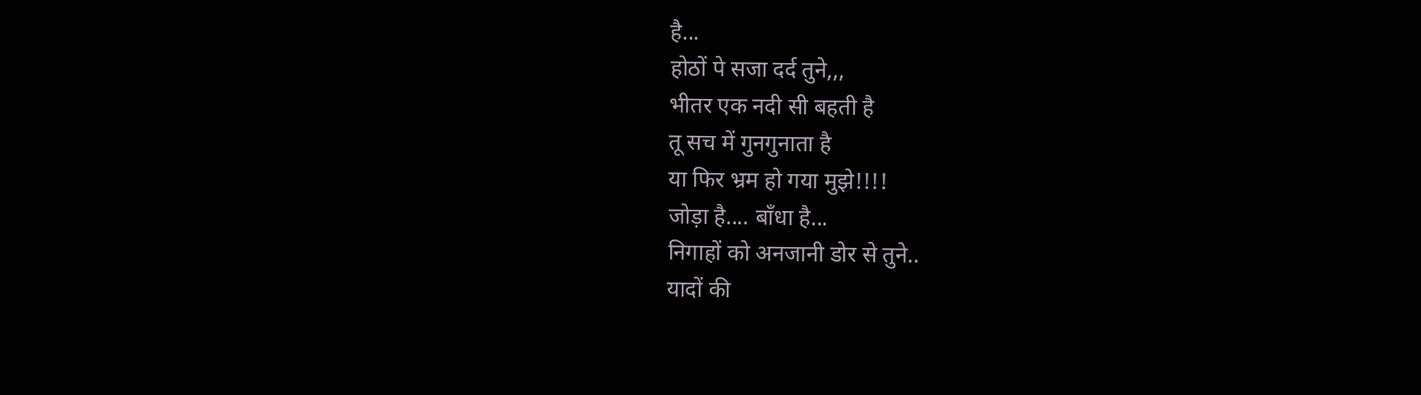है...
होठों पे सजा दर्द तुने,,,
भीतर एक नदी सी बहती है
तू सच में गुनगुनाता है
या फिर भ्रम हो गया मुझे!!!!
जोड़ा है.... बाँधा है...
निगाहों को अनजानी डोर से तुने..
यादों की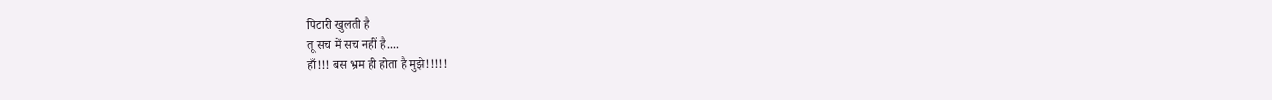पिटारी खुलती है
तू सच में सच नहीं है....
हाँ!!! बस भ्रम ही होता है मुझे!!!!!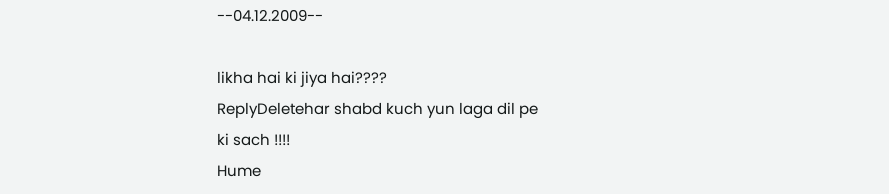--04.12.2009--

likha hai ki jiya hai????
ReplyDeletehar shabd kuch yun laga dil pe
ki sach !!!!
Hume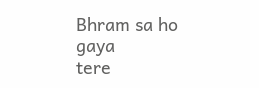Bhram sa ho gaya
tere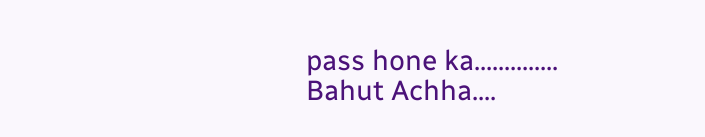pass hone ka..............
Bahut Achha....